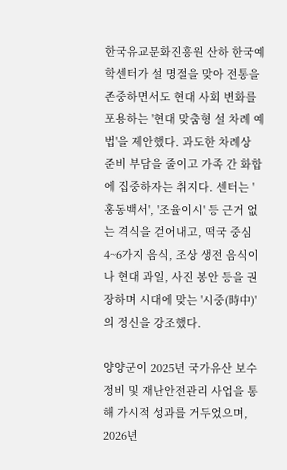한국유교문화진흥원 산하 한국예학센터가 설 명절을 맞아 전통을 존중하면서도 현대 사회 변화를 포용하는 '현대 맞춤형 설 차례 예법'을 제안했다. 과도한 차례상 준비 부담을 줄이고 가족 간 화합에 집중하자는 취지다. 센터는 '홍동백서', '조율이시' 등 근거 없는 격식을 걷어내고, 떡국 중심 4~6가지 음식, 조상 생전 음식이나 현대 과일, 사진 봉안 등을 권장하며 시대에 맞는 '시중(時中)'의 정신을 강조했다.

양양군이 2025년 국가유산 보수정비 및 재난안전관리 사업을 통해 가시적 성과를 거두었으며, 2026년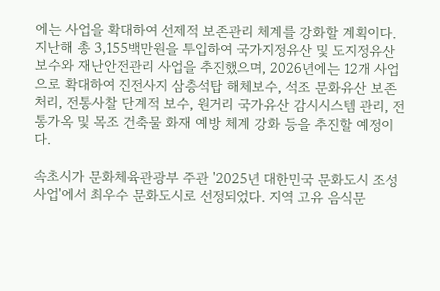에는 사업을 확대하여 선제적 보존관리 체계를 강화할 계획이다. 지난해 총 3,155백만원을 투입하여 국가지정유산 및 도지정유산 보수와 재난안전관리 사업을 추진했으며, 2026년에는 12개 사업으로 확대하여 진전사지 삼층석탑 해체보수, 석조 문화유산 보존처리, 전통사찰 단계적 보수, 원거리 국가유산 감시시스템 관리, 전통가옥 및 목조 건축물 화재 예방 체계 강화 등을 추진할 예정이다.

속초시가 문화체육관광부 주관 '2025년 대한민국 문화도시 조성사업'에서 최우수 문화도시로 선정되었다. 지역 고유 음식문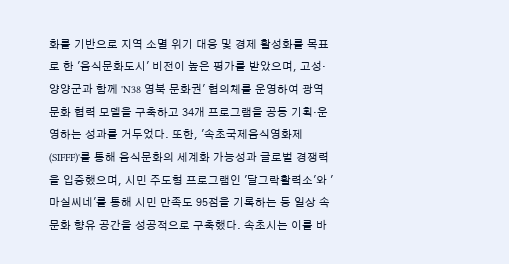화를 기반으로 지역 소멸 위기 대응 및 경제 활성화를 목표로 한 '음식문화도시' 비전이 높은 평가를 받았으며, 고성·양양군과 함께 'N38 영북 문화권' 협의체를 운영하여 광역 문화 협력 모델을 구축하고 34개 프로그램을 공동 기획·운영하는 성과를 거두었다. 또한, '속초국제음식영화제(SIFFF)'를 통해 음식문화의 세계화 가능성과 글로벌 경쟁력을 입증했으며, 시민 주도형 프로그램인 '달그락활력소'와 '마실씨네'를 통해 시민 만족도 95점을 기록하는 등 일상 속 문화 향유 공간을 성공적으로 구축했다. 속초시는 이를 바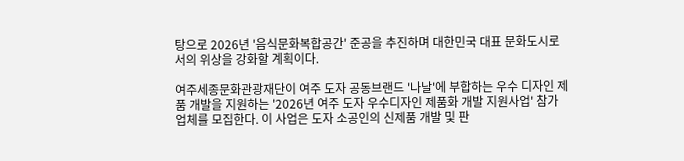탕으로 2026년 '음식문화복합공간' 준공을 추진하며 대한민국 대표 문화도시로서의 위상을 강화할 계획이다.

여주세종문화관광재단이 여주 도자 공동브랜드 '나날'에 부합하는 우수 디자인 제품 개발을 지원하는 '2026년 여주 도자 우수디자인 제품화 개발 지원사업' 참가업체를 모집한다. 이 사업은 도자 소공인의 신제품 개발 및 판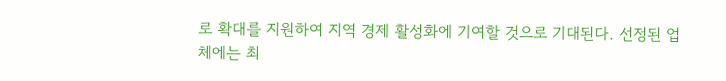로 확대를 지원하여 지역 경제 활성화에 기여할 것으로 기대된다. 선정된 업체에는 최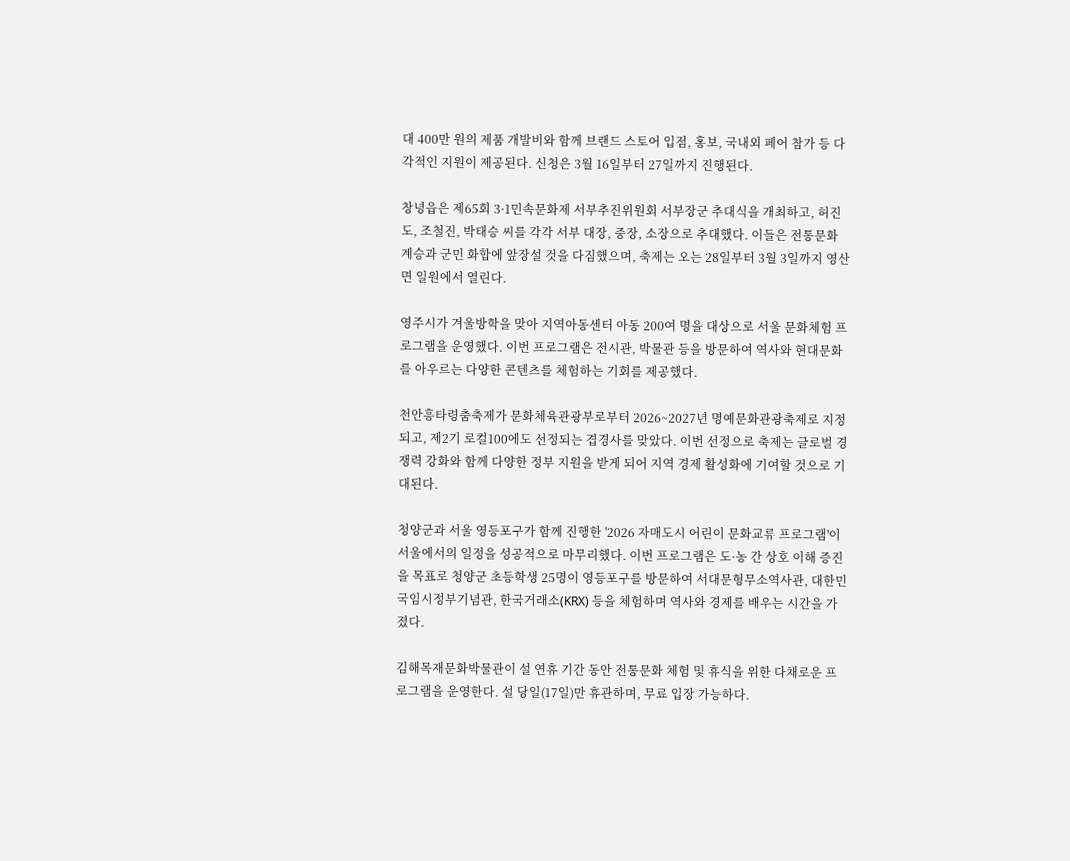대 400만 원의 제품 개발비와 함께 브랜드 스토어 입점, 홍보, 국내외 페어 참가 등 다각적인 지원이 제공된다. 신청은 3월 16일부터 27일까지 진행된다.

창녕읍은 제65회 3·1민속문화제 서부추진위원회 서부장군 추대식을 개최하고, 허진도, 조철진, 박태승 씨를 각각 서부 대장, 중장, 소장으로 추대했다. 이들은 전통문화 계승과 군민 화합에 앞장설 것을 다짐했으며, 축제는 오는 28일부터 3월 3일까지 영산면 일원에서 열린다.

영주시가 겨울방학을 맞아 지역아동센터 아동 200여 명을 대상으로 서울 문화체험 프로그램을 운영했다. 이번 프로그램은 전시관, 박물관 등을 방문하여 역사와 현대문화를 아우르는 다양한 콘텐츠를 체험하는 기회를 제공했다.

천안흥타령춤축제가 문화체육관광부로부터 2026~2027년 명예문화관광축제로 지정되고, 제2기 로컬100에도 선정되는 겹경사를 맞았다. 이번 선정으로 축제는 글로벌 경쟁력 강화와 함께 다양한 정부 지원을 받게 되어 지역 경제 활성화에 기여할 것으로 기대된다.

청양군과 서울 영등포구가 함께 진행한 '2026 자매도시 어린이 문화교류 프로그램'이 서울에서의 일정을 성공적으로 마무리했다. 이번 프로그램은 도·농 간 상호 이해 증진을 목표로 청양군 초등학생 25명이 영등포구를 방문하여 서대문형무소역사관, 대한민국임시정부기념관, 한국거래소(KRX) 등을 체험하며 역사와 경제를 배우는 시간을 가졌다.

김해목재문화박물관이 설 연휴 기간 동안 전통문화 체험 및 휴식을 위한 다채로운 프로그램을 운영한다. 설 당일(17일)만 휴관하며, 무료 입장 가능하다.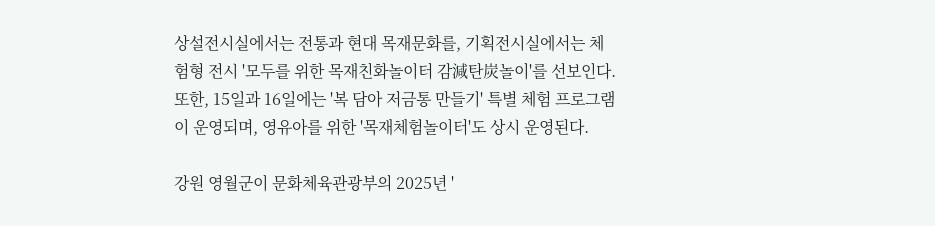상설전시실에서는 전통과 현대 목재문화를, 기획전시실에서는 체험형 전시 '모두를 위한 목재친화놀이터 감減탄炭놀이'를 선보인다. 또한, 15일과 16일에는 '복 담아 저금통 만들기' 특별 체험 프로그램이 운영되며, 영유아를 위한 '목재체험놀이터'도 상시 운영된다.

강원 영월군이 문화체육관광부의 2025년 '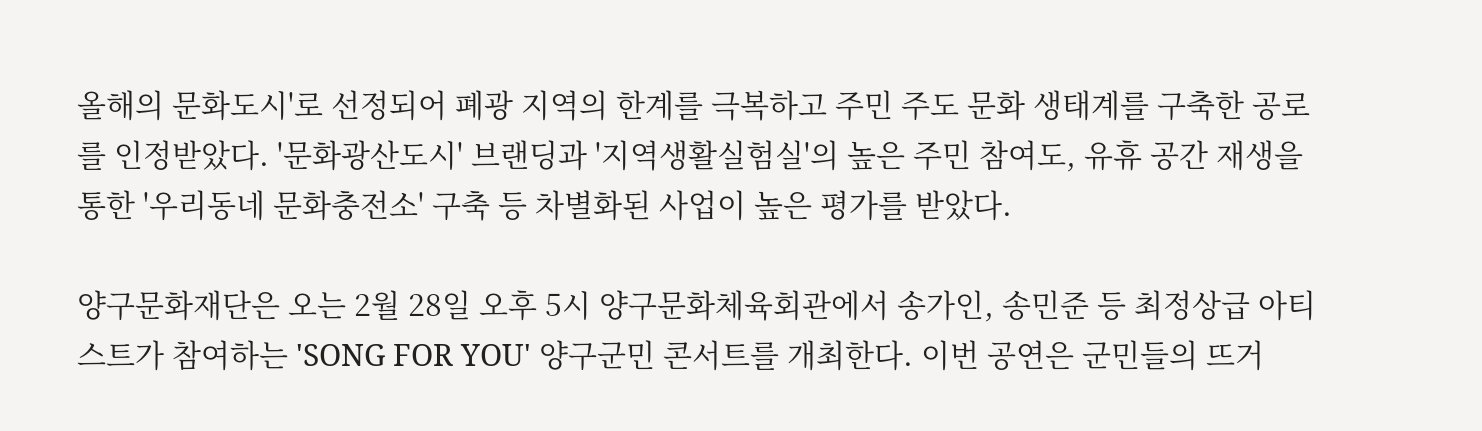올해의 문화도시'로 선정되어 폐광 지역의 한계를 극복하고 주민 주도 문화 생태계를 구축한 공로를 인정받았다. '문화광산도시' 브랜딩과 '지역생활실험실'의 높은 주민 참여도, 유휴 공간 재생을 통한 '우리동네 문화충전소' 구축 등 차별화된 사업이 높은 평가를 받았다.

양구문화재단은 오는 2월 28일 오후 5시 양구문화체육회관에서 송가인, 송민준 등 최정상급 아티스트가 참여하는 'SONG FOR YOU' 양구군민 콘서트를 개최한다. 이번 공연은 군민들의 뜨거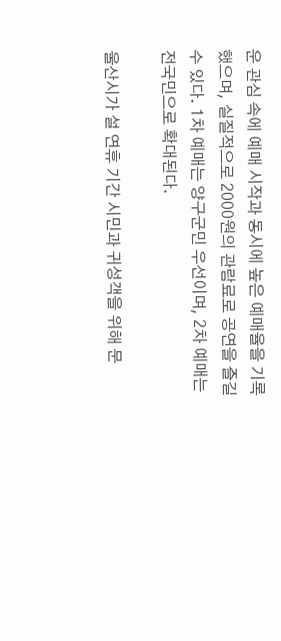운 관심 속에 예매 시작과 동시에 높은 예매율을 기록했으며, 실질적으로 2000원의 관람료로 공연을 즐길 수 있다. 1차 예매는 양구군민 우선이며, 2차 예매는 전국민으로 확대된다.

울산시가 설 연휴 기간 시민과 귀성객을 위해 문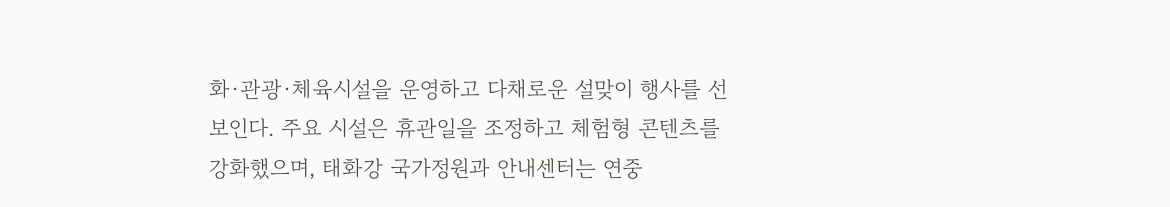화·관광·체육시설을 운영하고 다채로운 설맞이 행사를 선보인다. 주요 시설은 휴관일을 조정하고 체험형 콘텐츠를 강화했으며, 태화강 국가정원과 안내센터는 연중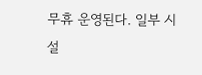무휴 운영된다. 일부 시설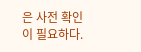은 사전 확인이 필요하다.